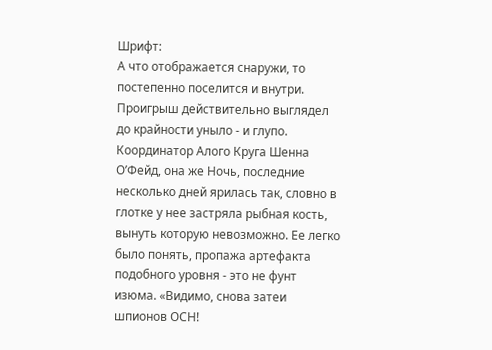Шрифт:
А что отображается снаружи, то постепенно поселится и внутри.
Проигрыш действительно выглядел до крайности уныло - и глупо. Координатор Алого Круга Шенна О’Фейд, она же Ночь, последние несколько дней ярилась так, словно в глотке у нее застряла рыбная кость, вынуть которую невозможно. Ее легко было понять, пропажа артефакта подобного уровня - это не фунт изюма. «Видимо, снова затеи шпионов ОСН!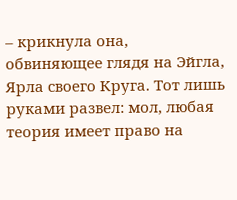– крикнула она, обвиняющее глядя на Эйгла, Ярла своего Круга. Тот лишь руками развел: мол, любая теория имеет право на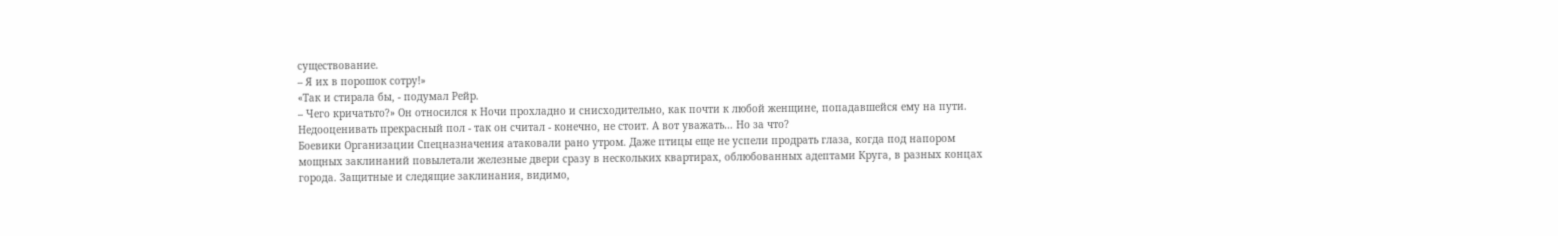существование.
– Я их в порошок сотру!»
«Так и стирала бы, - подумал Рейр.
– Чего кричатьто?» Он относился к Ночи прохладно и снисходительно, как почти к любой женщине, попадавшейся ему на пути. Недооценивать прекрасный пол - так он считал - конечно, не стоит. А вот уважать… Но за что?
Боевики Организации Спецназначения атаковали рано утром. Даже птицы еще не успели продрать глаза, когда под напором мощных заклинаний повылетали железные двери сразу в нескольких квартирах, облюбованных адептами Круга, в разных концах города. Защитные и следящие заклинания, видимо,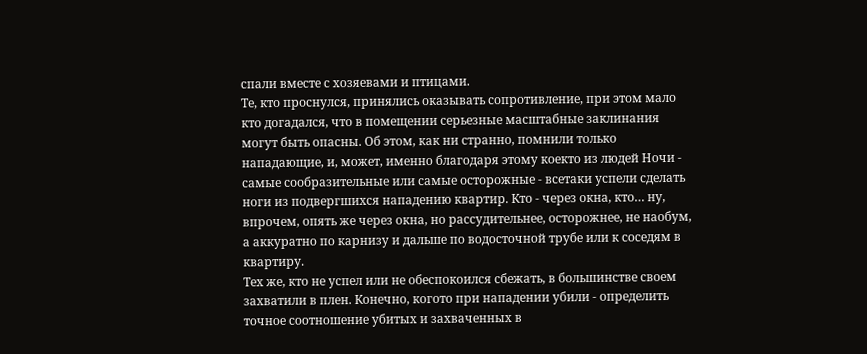спали вместе с хозяевами и птицами.
Те, кто проснулся, принялись оказывать сопротивление, при этом мало кто догадался, что в помещении серьезные масштабные заклинания могут быть опасны. Об этом, как ни странно, помнили только нападающие, и, может, именно благодаря этому коекто из людей Ночи - самые сообразительные или самые осторожные - всетаки успели сделать ноги из подвергшихся нападению квартир. Кто - через окна, кто… ну, впрочем, опять же через окна, но рассудительнее, осторожнее, не наобум, а аккуратно по карнизу и дальше по водосточной трубе или к соседям в квартиру.
Тех же, кто не успел или не обеспокоился сбежать, в большинстве своем захватили в плен. Конечно, когото при нападении убили - определить точное соотношение убитых и захваченных в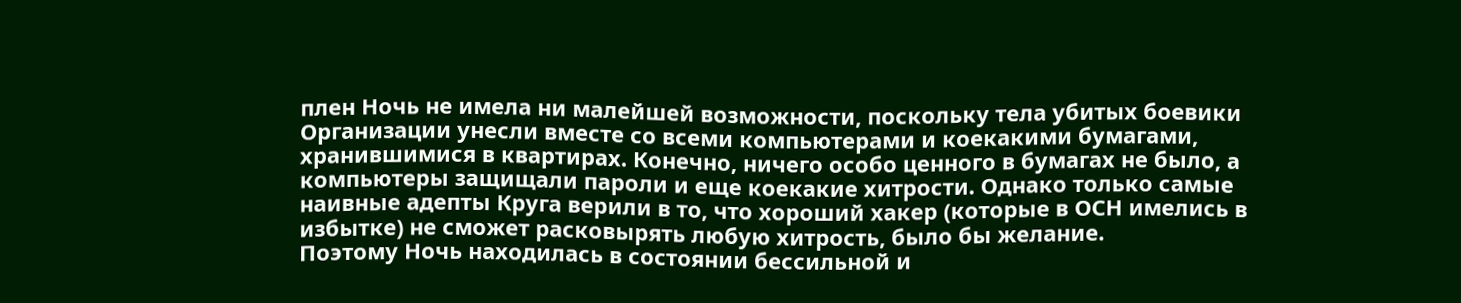плен Ночь не имела ни малейшей возможности, поскольку тела убитых боевики Организации унесли вместе со всеми компьютерами и коекакими бумагами, хранившимися в квартирах. Конечно, ничего особо ценного в бумагах не было, а компьютеры защищали пароли и еще коекакие хитрости. Однако только самые наивные адепты Круга верили в то, что хороший хакер (которые в ОСН имелись в избытке) не сможет расковырять любую хитрость, было бы желание.
Поэтому Ночь находилась в состоянии бессильной и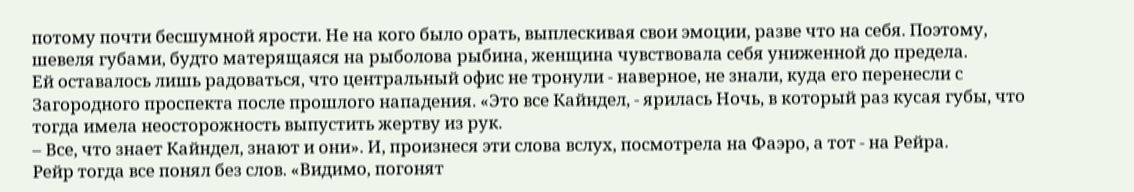потому почти бесшумной ярости. Не на кого было орать, выплескивая свои эмоции, разве что на себя. Поэтому, шевеля губами, будто матерящаяся на рыболова рыбина, женщина чувствовала себя униженной до предела.
Ей оставалось лишь радоваться, что центральный офис не тронули - наверное, не знали, куда его перенесли с Загородного проспекта после прошлого нападения. «Это все Кайндел, - ярилась Ночь, в который раз кусая губы, что тогда имела неосторожность выпустить жертву из рук.
– Все, что знает Кайндел, знают и они». И, произнеся эти слова вслух, посмотрела на Фаэро, а тот - на Рейра.
Рейр тогда все понял без слов. «Видимо, погонят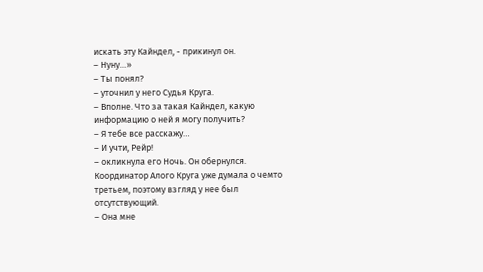искать эту Кайндел, - прикинул он.
– Нуну…»
– Ты понял?
– уточнил у него Судья Круга.
– Вполне. Что за такая Кайндел, какую информацию о ней я могу получить?
– Я тебе все расскажу…
– И учти, Рейр!
– окликнула его Ночь. Он обернулся. Координатор Алого Круга уже думала о чемто третьем, поэтому взгляд у нее был отсутствующий.
– Она мне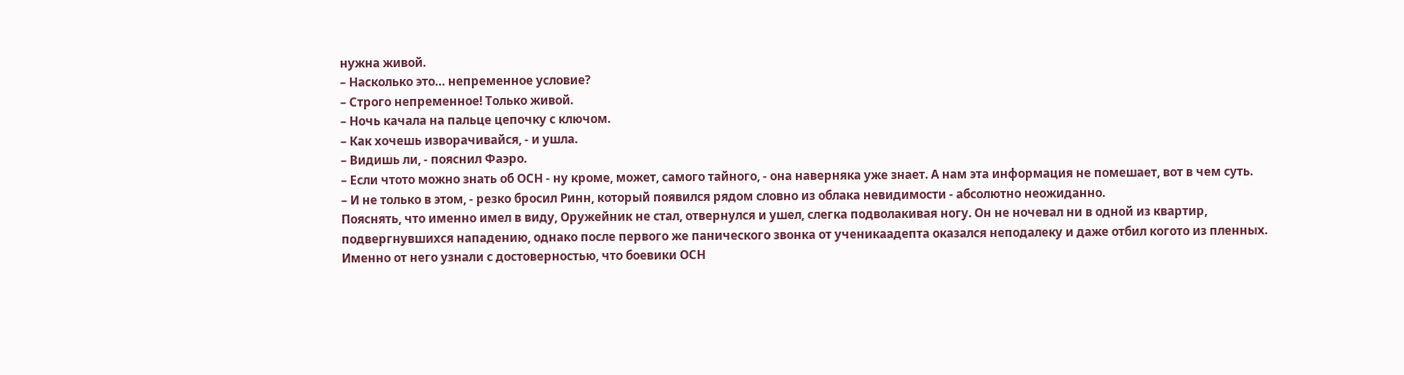нужна живой.
– Насколько это… непременное условие?
– Строго непременное! Только живой.
– Ночь качала на пальце цепочку с ключом.
– Как хочешь изворачивайся, - и ушла.
– Видишь ли, - пояснил Фаэро.
– Если чтото можно знать об ОСН - ну кроме, может, самого тайного, - она наверняка уже знает. А нам эта информация не помешает, вот в чем суть.
– И не только в этом, - резко бросил Ринн, который появился рядом словно из облака невидимости - абсолютно неожиданно.
Пояснять, что именно имел в виду, Оружейник не стал, отвернулся и ушел, слегка подволакивая ногу. Он не ночевал ни в одной из квартир, подвергнувшихся нападению, однако после первого же панического звонка от ученикаадепта оказался неподалеку и даже отбил когото из пленных. Именно от него узнали с достоверностью, что боевики ОСН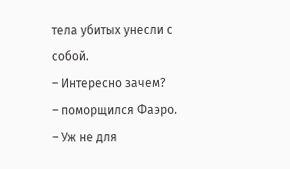тела убитых унесли с собой.
– Интересно зачем?
– поморщился Фаэро.
– Уж не для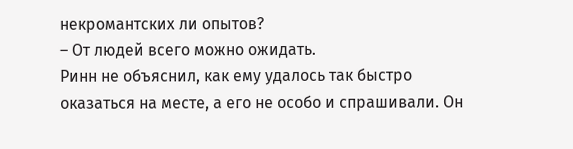некромантских ли опытов?
– От людей всего можно ожидать.
Ринн не объяснил, как ему удалось так быстро оказаться на месте, а его не особо и спрашивали. Он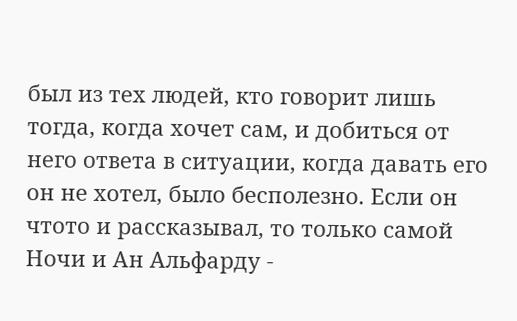был из тех людей, кто говорит лишь тогда, когда хочет сам, и добиться от него ответа в ситуации, когда давать его он не хотел, было бесполезно. Если он чтото и рассказывал, то только самой Ночи и Ан Альфарду -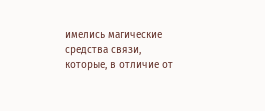имелись магические средства связи, которые, в отличие от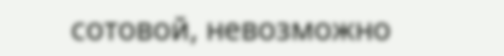сотовой, невозможно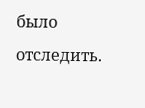было отследить.